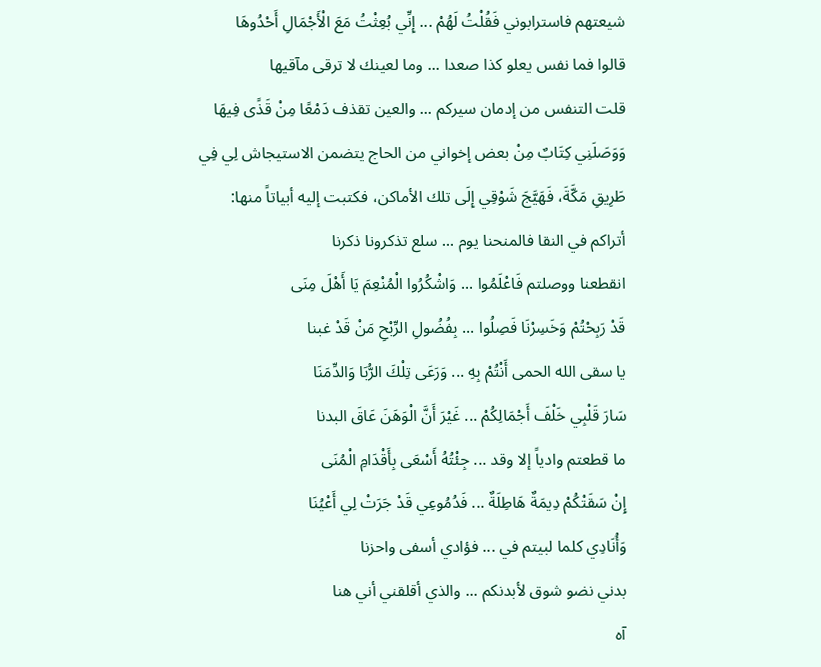شيعتهم فاسترابوني فَقُلْتُ لَهُمْ ... إِنِّي بُعِثْتُ مَعَ الْأَجْمَالِ أَحْدُوهَا
قالوا فما نفس يعلو كذا صعدا ... وما لعينك لا ترقى مآقيها
قلت التنفس من إدمان سيركم ... والعين تقذف دَمْعًا مِنْ قَذًى فِيهَا
وَوَصَلَنِي كِتَابٌ مِنْ بعض إخواني من الحاج يتضمن الاستيجاش لِي فِي طَرِيقِ مَكَّةَ، فَهَيَّجَ شَوْقِي إِلَى تلك الأماكن، فكتبت إليه أبياتاً منها:
أتراكم في النقا فالمنحنا يوم ... سلع تذكرونا ذكرنا
انقطعنا ووصلتم فَاعْلَمُوا ... وَاشْكُرُوا الْمُنْعِمَ يَا أَهْلَ مِنَى
قَدْ رَبِحْتُمْ وَخَسِرْنَا فَصِلُوا ... بِفُضُولِ الرِّبْحِ مَنْ قَدْ غبنا
يا سقى الله الحمى أَنْتُمْ بِهِ ... وَرَعَى تِلْكَ الرُّبَا وَالدِّمَنَا
سَارَ قَلْبِي خَلْفَ أَجْمَالِكُمْ ... غَيْرَ أَنَّ الْوَهَنَ عَاقَ البدنا
ما قطعتم وادياً إلا وقد ... جِئْتُهُ أَسْعَى بِأَقْدَامِ الْمُنَى
إِنْ سَقَتْكُمْ دِيمَةٌ هَاطِلَةٌ ... فَدُمُوعِي قَدْ جَرَتْ لِي أَعْيُنَا
وَأُنَادِي كلما لبيتم في ... فؤادي أسفى واحزنا
بدني نضو شوق لأبدنكم ... والذي أقلقني أني هنا
آه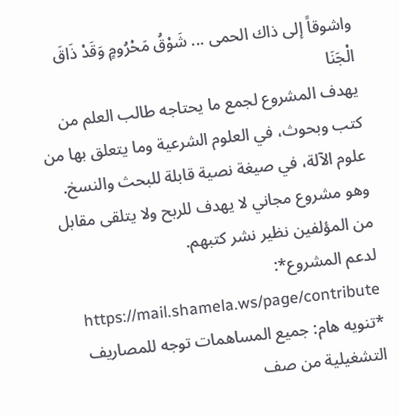واشوقاً إلى ذاك الحمى ... شَوْقُ مَحْرُومٍ وَقَدْ ذَاقَ الْجَنَا
يهدف المشروع لجمع ما يحتاجه طالب العلم من كتب وبحوث، في العلوم الشرعية وما يتعلق بها من علوم الآلة، في صيغة نصية قابلة للبحث والنسخ.
وهو مشروع مجاني لا يهدف للربح ولا يتلقى مقابل من المؤلفين نظير نشر كتبهم.
لدعم المشروع*: https://mail.shamela.ws/page/contribute
*تنويه هام: جميع المساهمات توجه للمصاريف التشغيلية من صف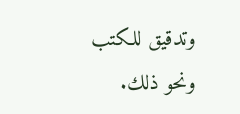وتدقيق للكتب ونحو ذلك.